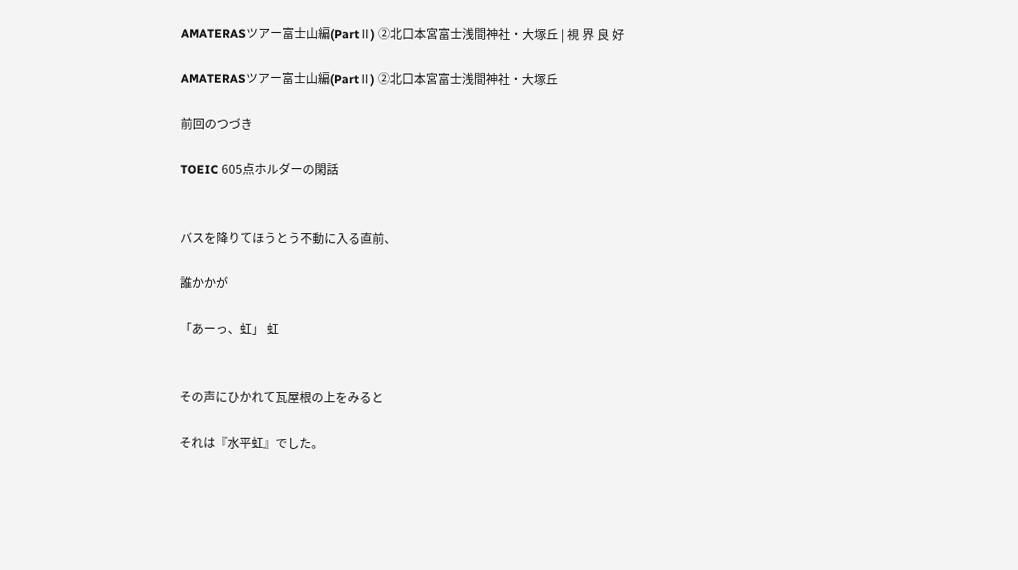AMATERASツアー富士山編(PartⅡ) ②北口本宮富士浅間神社・大塚丘 | 視 界 良 好

AMATERASツアー富士山編(PartⅡ) ②北口本宮富士浅間神社・大塚丘

前回のつづき

TOEIC 605点ホルダーの閑話


バスを降りてほうとう不動に入る直前、

誰かかが

「あーっ、虹」 虹


その声にひかれて瓦屋根の上をみると

それは『水平虹』でした。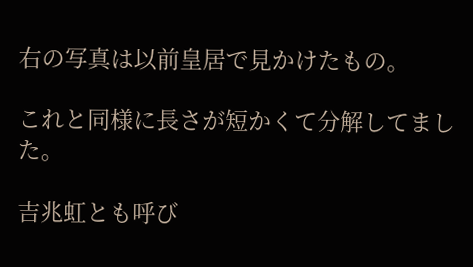右の写真は以前皇居で見かけたもの。

これと同様に長さが短かくて分解してました。

吉兆虹とも呼び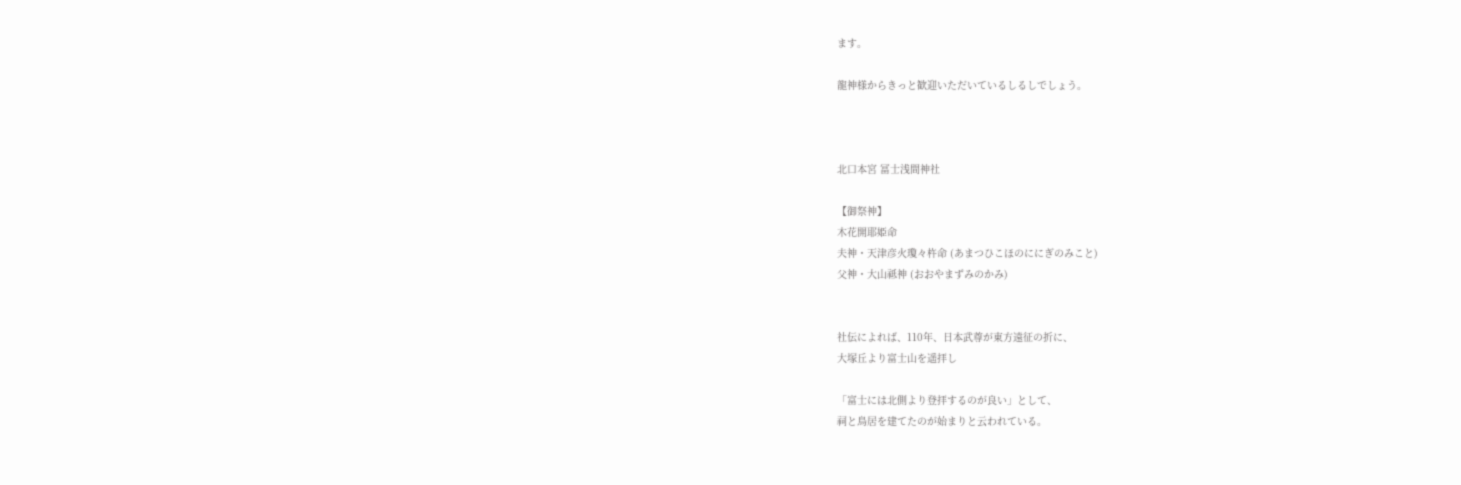ます。

龍神様からきっと歓迎いただいているしるしでしょう。



北口本宮 冨士浅間神社

【御祭神】
木花開耶姫命
夫神・天津彦火瓊々杵命 (あまつひこほのににぎのみこと)
父神・大山祗神 (おおやまずみのかみ)


社伝によれば、110年、日本武尊が東方遠征の折に、
大塚丘より富士山を遥拝し

「富士には北側より登拝するのが良い」として、
祠と鳥居を建てたのが始まりと云われている。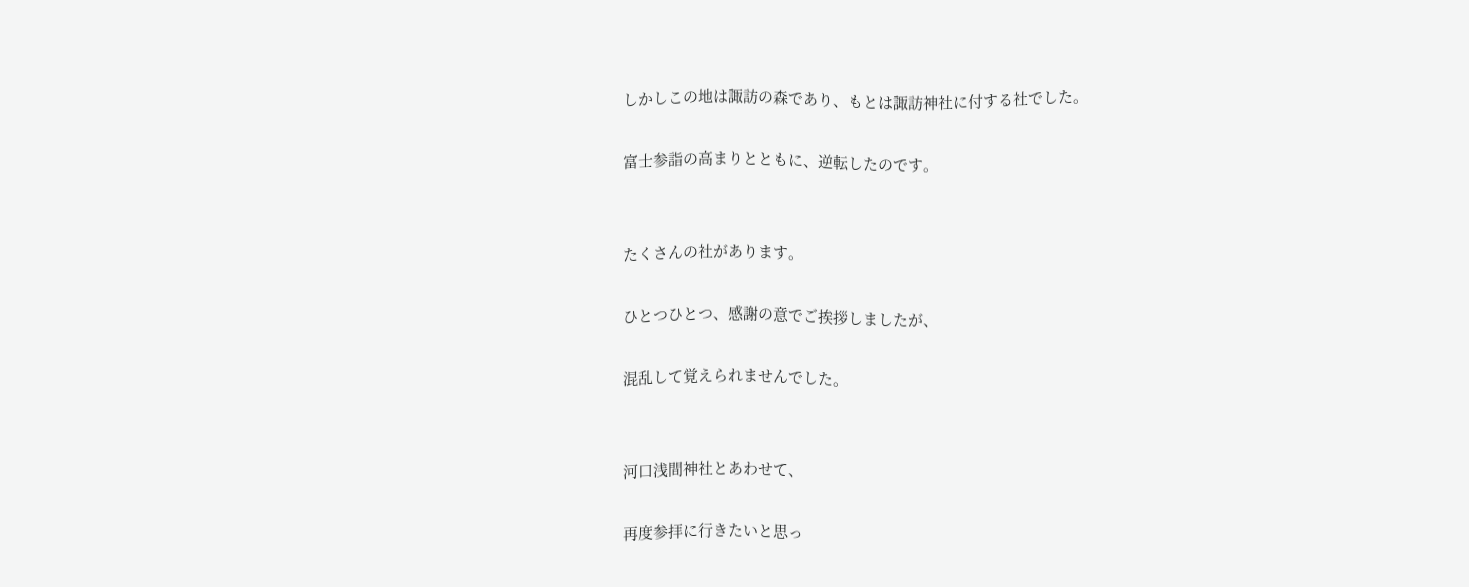しかしこの地は諏訪の森であり、もとは諏訪神社に付する社でした。

富士参詣の高まりとともに、逆転したのです。


たくさんの社があります。

ひとつひとつ、感謝の意でご挨拶しましたが、

混乱して覚えられませんでした。


河口浅間神社とあわせて、

再度参拝に行きたいと思っ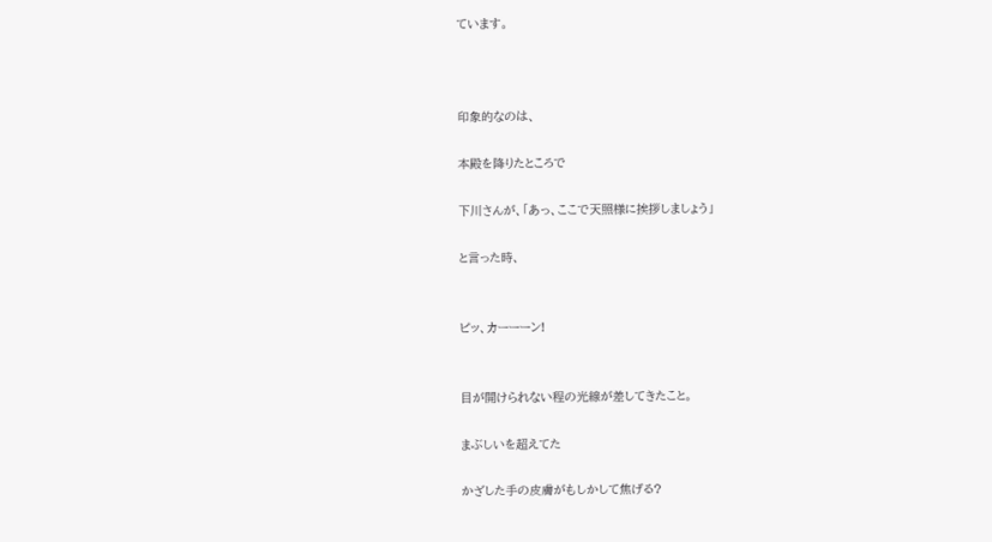ています。



印象的なのは、

本殿を降りたところで

下川さんが、「あっ、ここで天照様に挨拶しましょう」

と言った時、


ピッ、カーーーン!


目が開けられない程の光線が差してきたこと。

まぶしいを超えてた

かざした手の皮膚がもしかして焦げる?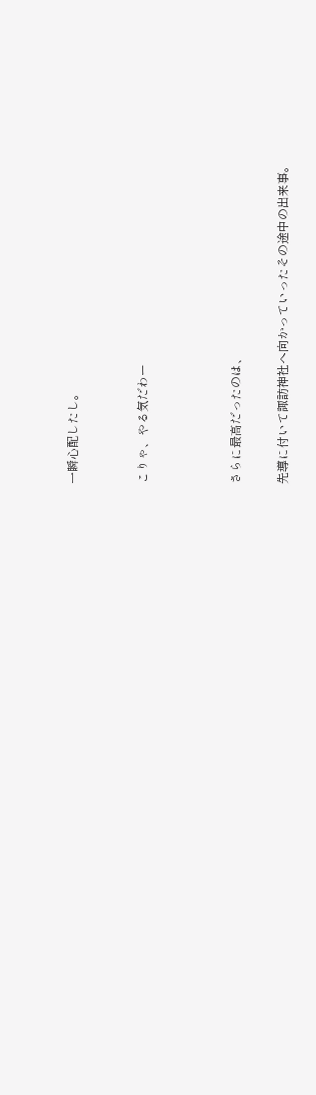一瞬心配したし。


こりゃ、やる気だわー



さらに最高だったのは、

先導に付いて諏訪神社へ向かっていったその途中の出来事。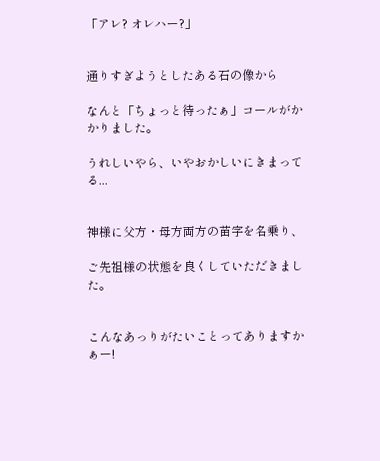「アレ? オレハー?」


通りすぎようとしたある石の像から

なんと「ちょっと待ったぁ」コールがかかりました。

うれしいやら、いやおかしいにきまってる...


神様に父方・母方両方の苗字を名乗り、

ご先祖様の状態を良くしていただきました。


こんなあっりがたいことってありますかぁー!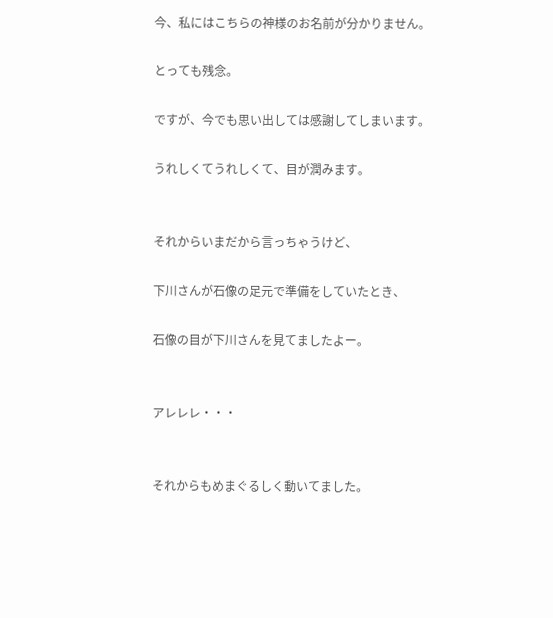今、私にはこちらの神様のお名前が分かりません。

とっても残念。

ですが、今でも思い出しては感謝してしまいます。

うれしくてうれしくて、目が潤みます。


それからいまだから言っちゃうけど、

下川さんが石像の足元で準備をしていたとき、

石像の目が下川さんを見てましたよー。


アレレレ・・・


それからもめまぐるしく動いてました。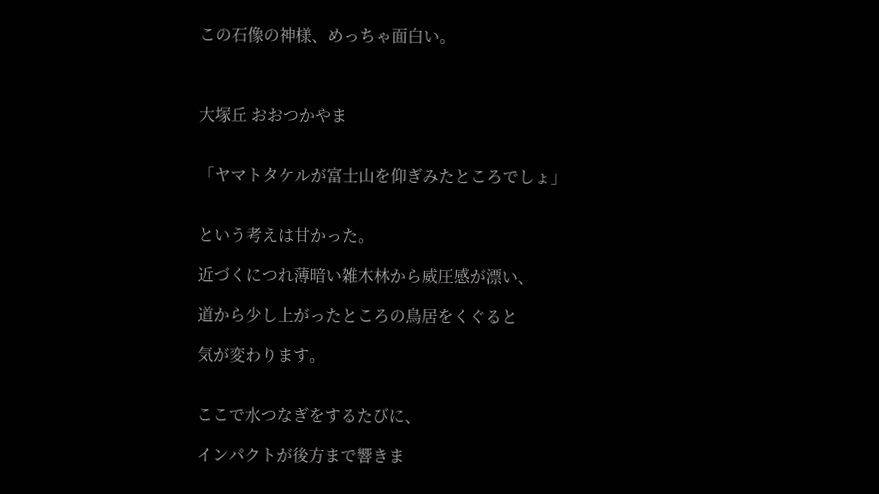この石像の神様、めっちゃ面白い。



大塚丘 おおつかやま


「ヤマトタケルが富士山を仰ぎみたところでしょ」


という考えは甘かった。

近づくにつれ薄暗い雑木林から威圧感が漂い、

道から少し上がったところの鳥居をくぐると

気が変わります。


ここで水つなぎをするたびに、

インパクトが後方まで響きま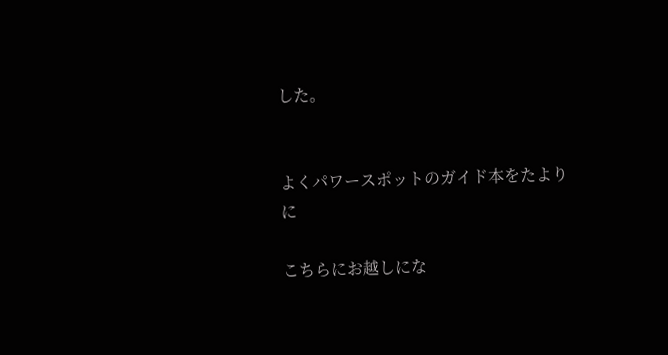した。


よくパワースポットのガイド本をたよりに

こちらにお越しにな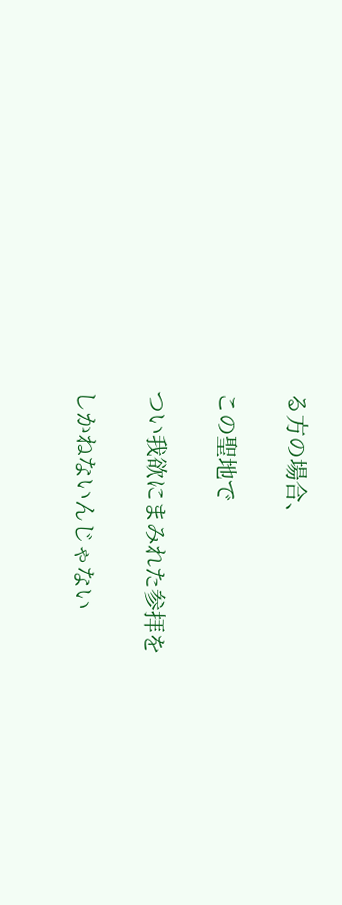る方の場合、

この聖地で

つい我欲にまみれた参拝を

しかねないんじゃない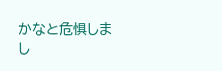かなと危惧しまし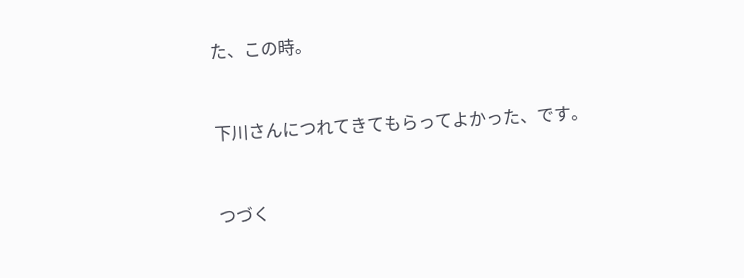た、この時。


下川さんにつれてきてもらってよかった、です。


つづく